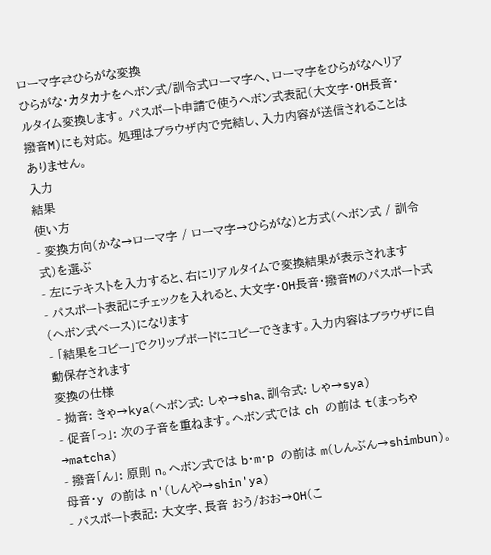ローマ字⇄ひらがな変換
ひらがな・カタカナをヘボン式/訓令式ローマ字へ、ローマ字をひらがなへリアルタイム変換します。 パスポート申請で使うヘボン式表記(大文字・OH長音・撥音M)にも対応。 処理はブラウザ内で完結し、入力内容が送信されることはありません。
入力
結果
使い方
- 変換方向(かな→ローマ字 / ローマ字→ひらがな)と方式(ヘボン式 / 訓令式)を選ぶ
- 左にテキストを入力すると、右にリアルタイムで変換結果が表示されます
- パスポート表記にチェックを入れると、大文字・OH長音・撥音Mのパスポート式(ヘボン式ベース)になります
- 「結果をコピー」でクリップボードにコピーできます。入力内容はブラウザに自動保存されます
変換の仕様
- 拗音: きゃ→kya(ヘボン式: しゃ→sha、訓令式: しゃ→sya)
- 促音「っ」: 次の子音を重ねます。ヘボン式では ch の前は t(まっちゃ→matcha)
- 撥音「ん」: 原則 n。ヘボン式では b・m・p の前は m(しんぶん→shimbun)。母音・y の前は n'(しんや→shin'ya)
- パスポート表記: 大文字、長音 おう/おお→OH(こ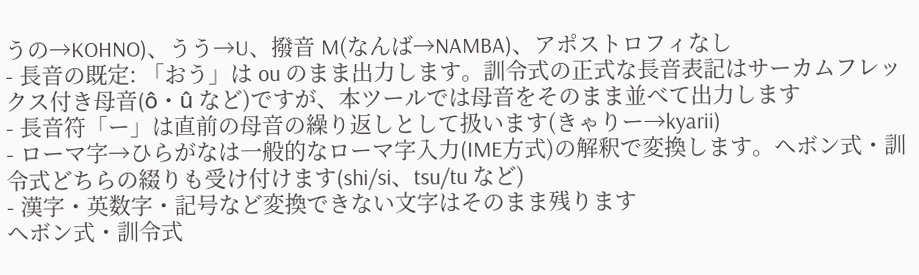うの→KOHNO)、うう→U、撥音 M(なんば→NAMBA)、アポストロフィなし
- 長音の既定: 「おう」は ou のまま出力します。訓令式の正式な長音表記はサーカムフレックス付き母音(ô・û など)ですが、本ツールでは母音をそのまま並べて出力します
- 長音符「ー」は直前の母音の繰り返しとして扱います(きゃりー→kyarii)
- ローマ字→ひらがなは一般的なローマ字入力(IME方式)の解釈で変換します。ヘボン式・訓令式どちらの綴りも受け付けます(shi/si、tsu/tu など)
- 漢字・英数字・記号など変換できない文字はそのまま残ります
ヘボン式・訓令式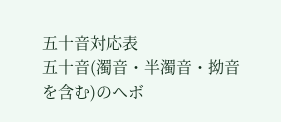五十音対応表
五十音(濁音・半濁音・拗音を含む)のヘボ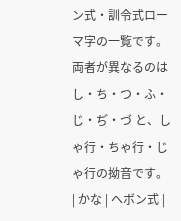ン式・訓令式ローマ字の一覧です。両者が異なるのは し・ち・つ・ふ・じ・ぢ・づ と、しゃ行・ちゃ行・じゃ行の拗音です。
| かな | ヘボン式 |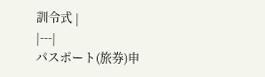訓令式 |
|---|
パスポート(旅券)申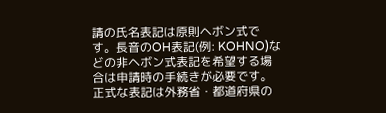請の氏名表記は原則ヘボン式です。長音のOH表記(例: KOHNO)などの非ヘボン式表記を希望する場合は申請時の手続きが必要です。正式な表記は外務省・都道府県の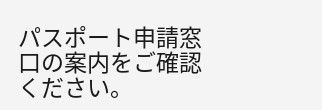パスポート申請窓口の案内をご確認ください。